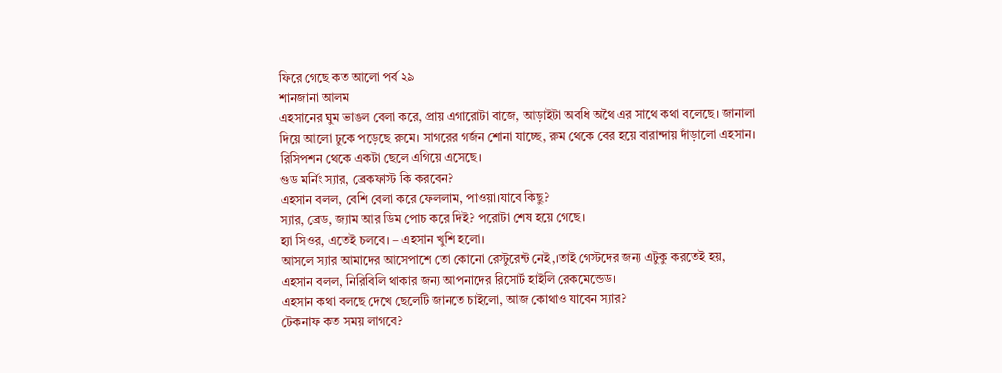ফিরে গেছে কত আলো পর্ব ২৯
শানজানা আলম
এহসানের ঘুম ভাঙল বেলা করে, প্রায় এগারোটা বাজে, আড়াইটা অবধি অথৈ এর সাথে কথা বলেছে। জানালা দিয়ে আলো ঢুকে পড়েছে রুমে। সাগরের গর্জন শোনা যাচ্ছে, রুম থেকে বের হয়ে বারান্দায় দাঁড়ালো এহসান।
রিসিপশন থেকে একটা ছেলে এগিয়ে এসেছে।
গুড মর্নিং স্যার, ব্রেকফাস্ট কি করবেন?
এহসান বলল, বেশি বেলা করে ফেললাম, পাওয়া।যাবে কিছু?
স্যার, ব্রেড, জ্যাম আর ডিম পোচ করে দিই? পরোটা শেষ হয়ে গেছে।
হ্যা সিওর, এতেই চলবে। – এহসান খুশি হলো।
আসলে স্যার আমাদের আসেপাশে তো কোনো রেস্টুরেন্ট নেই,।তাই গেস্টদের জন্য এটুকু করতেই হয়,
এহসান বলল, নিরিবিলি থাকার জন্য আপনাদের রিসোর্ট হাইলি রেকমেন্ডেড।
এহসান কথা বলছে দেখে ছেলেটি জানতে চাইলো, আজ কোথাও যাবেন স্যার?
টেকনাফ কত সময় লাগবে?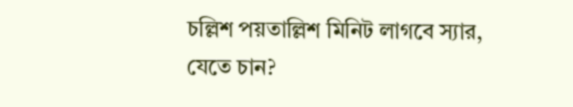চল্লিশ পয়তাল্লিশ মিনিট লাগবে স্যার, যেতে চান?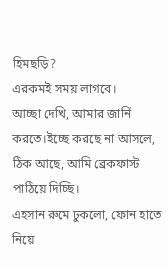হিমছড়ি?
এরকমই সময় লাগবে।
আচ্ছা দেখি, আমার জার্নি করতে।ইচ্ছে করছে না আসলে,
ঠিক আছে, আমি ব্রেকফাস্ট পাঠিয়ে দিচ্ছি।
এহসান রুমে ঢুকলো, ফোন হাতে নিয়ে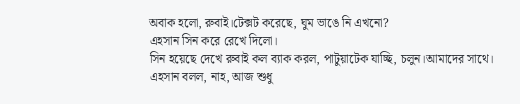অবাক হলো, রুবাই।টেক্সট করেছে, ঘুম ভাঙে নি এখনো?
এহসান সিন করে রেখে দিলো।
সিন হয়েছে দেখে রুবাই কল ব্যাক করল, পাটুয়াটেক যাচ্ছি, চলুন।আমাদের সাথে।
এহসান বলল, নাহ, আজ শুধু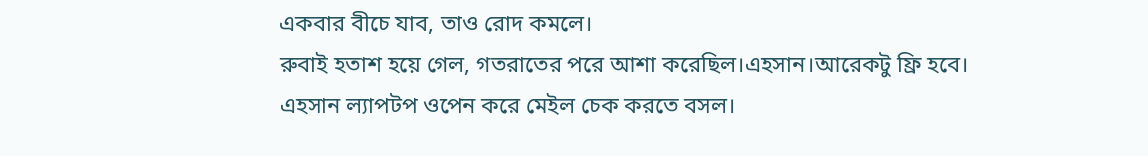একবার বীচে যাব, তাও রোদ কমলে।
রুবাই হতাশ হয়ে গেল, গতরাতের পরে আশা করেছিল।এহসান।আরেকটু ফ্রি হবে।
এহসান ল্যাপটপ ওপেন করে মেইল চেক করতে বসল।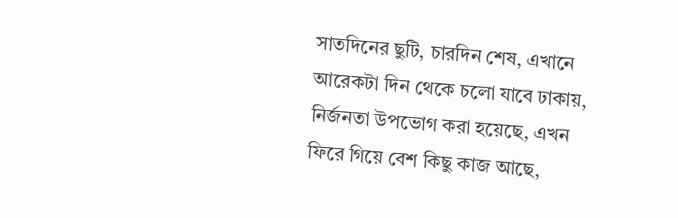সাতদিনের ছুটি, চারদিন শেষ, এখানে আরেকটা দিন থেকে চলো যাবে ঢাকায়, নির্জনতা উপভোগ করা হয়েছে, এখন ফিরে গিয়ে বেশ কিছু কাজ আছে,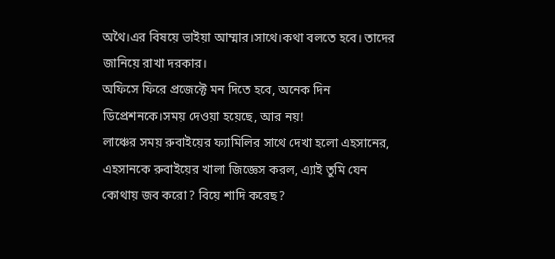অথৈ।এর বিষয়ে ভাইয়া আম্মার।সাথে।কথা বলতে হবে। তাদের জানিয়ে রাখা দরকার।
অফিসে ফিরে প্রজেক্টে মন দিতে হবে, অনেক দিন ডিপ্রেশনকে।সময় দেওয়া হয়েছে, আর নয়!
লাঞ্চের সময় রুবাইয়ের ফ্যামিলির সাথে দেখা হলো এহসানের, এহসানকে রুবাইয়ের খালা জিজ্ঞেস করল, এ্যাই তুমি যেন কোথায় জব করো? বিয়ে শাদি করেছ?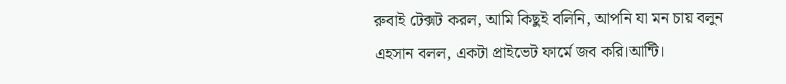রুবাই টেক্সট করল, আমি কিছুই বলিনি, আপনি যা মন চায় বলুন
এহসান বলল, একটা প্রাইভেট ফার্মে জব করি।আন্টি।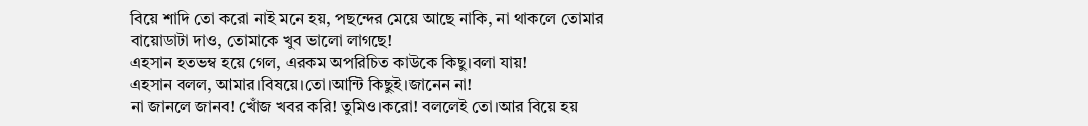বিয়ে শাদি তো করো নাই মনে হয়, পছন্দের মেয়ে আছে নাকি, না থাকলে তোমার বায়োডাটা দাও, তোমাকে খুব ভালো লাগছে!
এহসান হতভম্ব হয়ে গেল, এরকম অপরিচিত কাউকে কিছু।বলা যায়!
এহসান বলল, আমার।বিষয়ে।তো।আন্টি কিছুই।জানেন না!
না জানলে জানব! খোঁজ খবর করি! তুমিও।করো! বললেই তো।আর বিয়ে হয়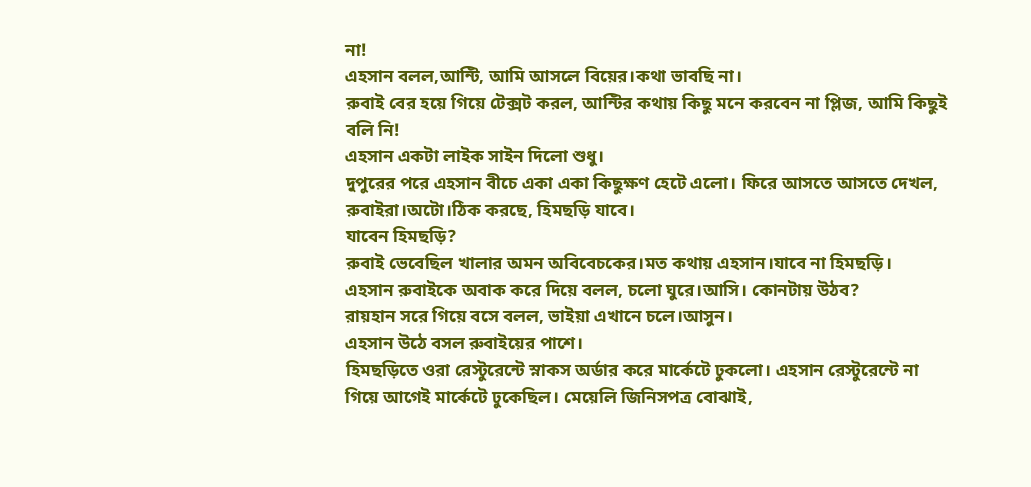না!
এহসান বলল,আন্টি, আমি আসলে বিয়ের।কথা ভাবছি না।
রুবাই বের হয়ে গিয়ে টেক্সট করল, আন্টির কথায় কিছু মনে করবেন না প্লিজ, আমি কিছুই বলি নি!
এহসান একটা লাইক সাইন দিলো শুধু।
দুপুরের পরে এহসান বীচে একা একা কিছুক্ষণ হেটে এলো। ফিরে আসতে আসতে দেখল, রুবাইরা।অটো।ঠিক করছে, হিমছড়ি যাবে।
যাবেন হিমছড়ি?
রুবাই ভেবেছিল খালার অমন অবিবেচকের।মত কথায় এহসান।যাবে না হিমছড়ি।
এহসান রুবাইকে অবাক করে দিয়ে বলল, চলো ঘুরে।আসি। কোনটায় উঠব?
রায়হান সরে গিয়ে বসে বলল, ভাইয়া এখানে চলে।আসুন।
এহসান উঠে বসল রুবাইয়ের পাশে।
হিমছড়িতে ওরা রেস্টুরেন্টে স্নাকস অর্ডার করে মার্কেটে ঢুকলো। এহসান রেস্টুরেন্টে না গিয়ে আগেই মার্কেটে ঢুকেছিল। মেয়েলি জিনিসপত্র বোঝাই,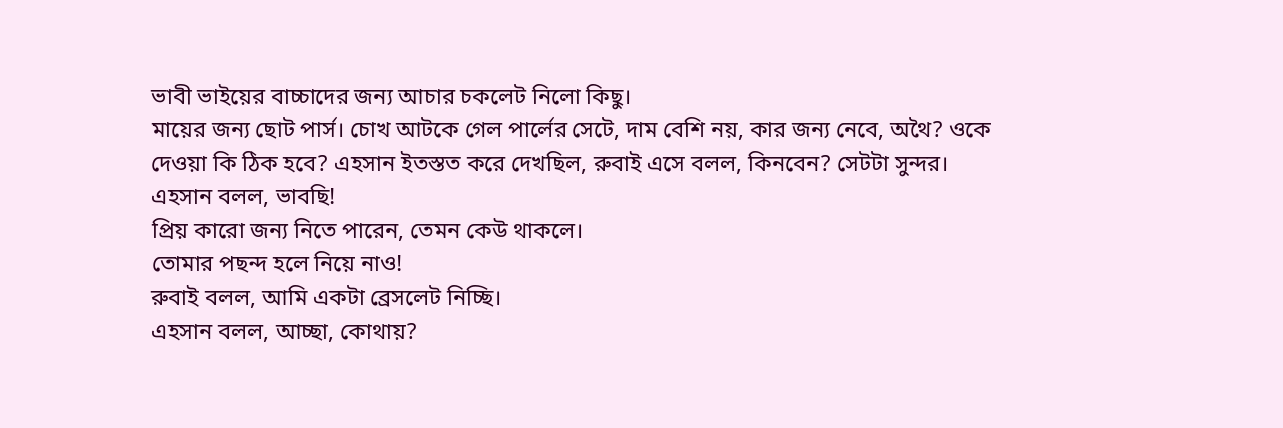ভাবী ভাইয়ের বাচ্চাদের জন্য আচার চকলেট নিলো কিছু।
মায়ের জন্য ছোট পার্স। চোখ আটকে গেল পার্লের সেটে, দাম বেশি নয়, কার জন্য নেবে, অথৈ? ওকে দেওয়া কি ঠিক হবে? এহসান ইতস্তত করে দেখছিল, রুবাই এসে বলল, কিনবেন? সেটটা সুন্দর।
এহসান বলল, ভাবছি!
প্রিয় কারো জন্য নিতে পারেন, তেমন কেউ থাকলে।
তোমার পছন্দ হলে নিয়ে নাও!
রুবাই বলল, আমি একটা ব্রেসলেট নিচ্ছি।
এহসান বলল, আচ্ছা, কোথায়?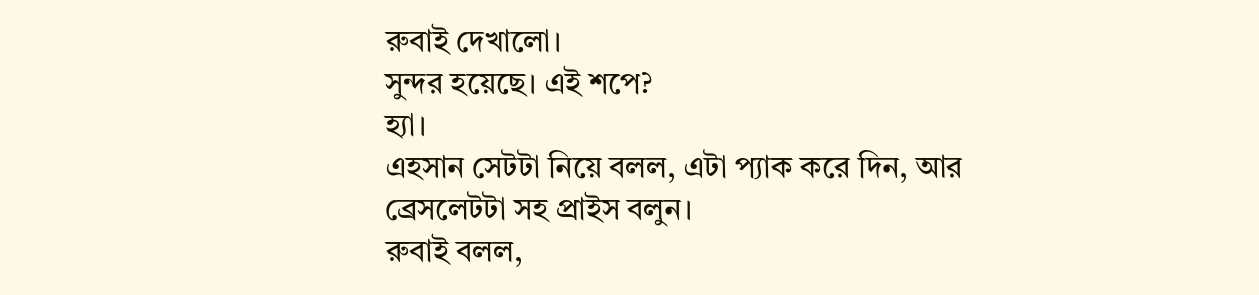রুবাই দেখালো।
সুন্দর হয়েছে। এই শপে?
হ্যা।
এহসান সেটটা নিয়ে বলল, এটা প্যাক করে দিন, আর ব্রেসলেটটা সহ প্রাইস বলুন।
রুবাই বলল,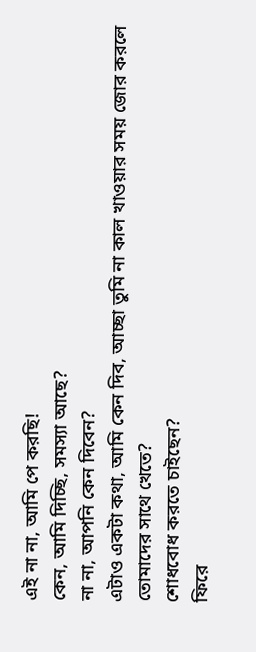এই না না, আমি পে করছি!
কেন, আমি দিচ্ছি, সমস্যা আছে?
না না, আপনি কেন দিবেন?
এটাও একটা কথা, আমি কেন দিব, আচ্ছা তুমি না কাল খাওয়ার সময় জোর করলে তোমাদের সাথে খেতে?
শোধবোধ করতে চাইছেন?
ফিরে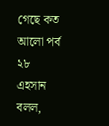গেছে কত আলো পর্ব ২৮
এহসান বলল,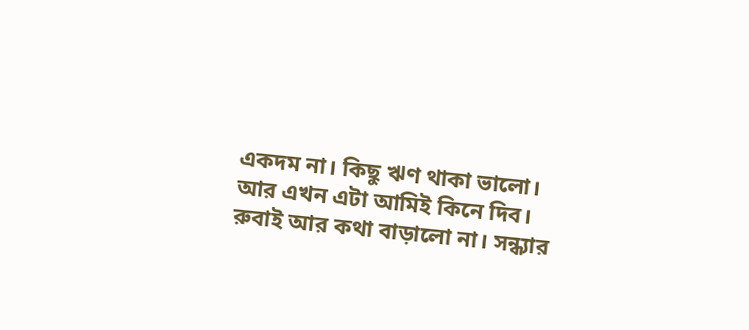একদম না। কিছু ঋণ থাকা ভালো।
আর এখন এটা আমিই কিনে দিব।
রুবাই আর কথা বাড়ালো না। সন্ধ্যার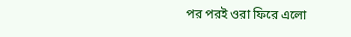পর পরই ওরা ফিরে এলো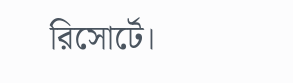রিসোর্টে।